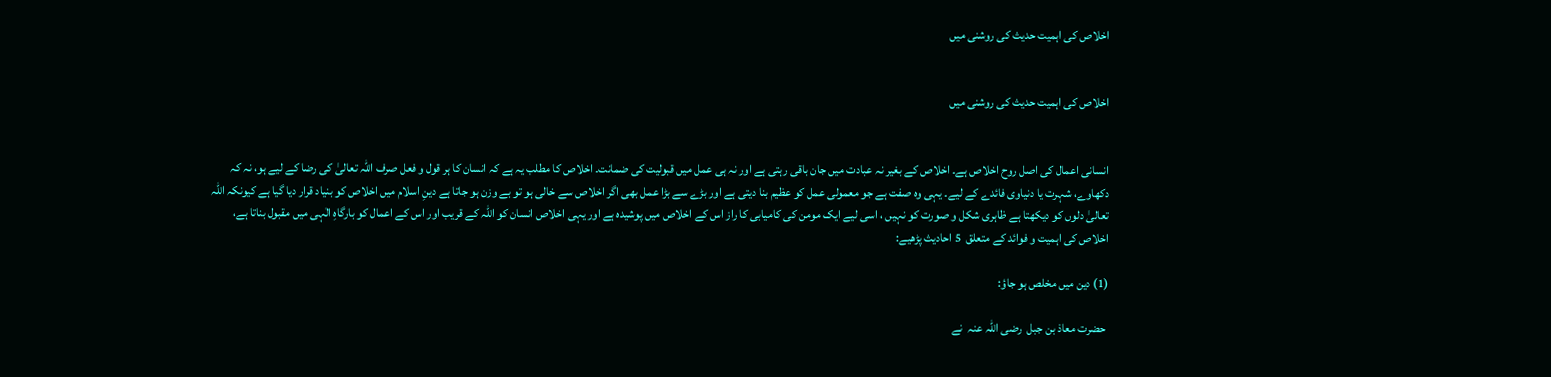اخلاص کی اہمیت حدیث کی روشنی میں


اخلاص کی اہمیت حدیث کی روشنی میں


انسانی اعمال کی اصل روح اخلاص ہے۔ اخلاص کے بغیر نہ عبادت میں جان باقی رہتی ہے اور نہ ہی عمل میں قبولیت کی ضمانت۔ اخلاص کا مطلب یہ ہے کہ انسان کا ہر قول و فعل صرف اللہ تعالیٰ کی رضا کے لیے ہو، نہ کہ دکھاوے، شہرت یا دنیاوی فائدے کے لیے۔ یہی وہ صفت ہے جو معمولی عمل کو عظیم بنا دیتی ہے اور بڑے سے بڑا عمل بھی اگر اخلاص سے خالی ہو تو بے وزن ہو جاتا ہے دینِ اسلام میں اخلاص کو بنیاد قرار دیا گیا ہے کیونکہ اللہ تعالیٰ دلوں کو دیکھتا ہے ظاہری شکل و صورت کو نہیں ، اسی لیے ایک مومن کی کامیابی کا راز اس کے اخلاص میں پوشیدہ ہے اور یہی اخلاص انسان کو اللہ کے قریب اور اس کے اعمال کو بارگاہِ الٰہی میں مقبول بناتا ہے، اخلاص کی اہمیت و فوائد کے متعلق  5 احادیث پڑھیے:

(1) دین میں مخلص ہو جاؤ:

 حضرت معاذ بن جبل  رضی اللہ عنہ  نے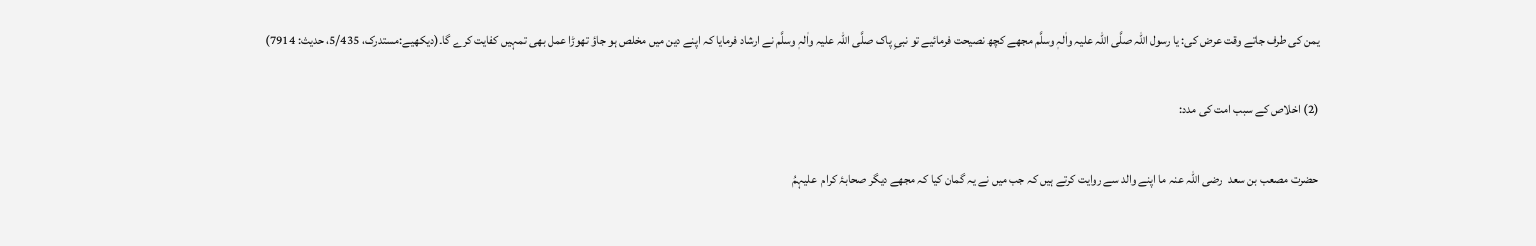یمن کی طرف جاتے وقت عرض کی: یا رسول اللہ صلَّی اللہ علیہ واٰلہٖ وسلَّم مجھے کچھ نصیحت فرمائیے تو نبیِ پاک صلَّی اللہ علیہ واٰلہٖ وسلَّم نے ارشاد فرمایا کہ اپنے دین میں مخلص ہو جاؤ تھوڑا عمل بھی تمہیں کفایت کرے گا۔(دیکھیے:مستدرک، 5/435، حدیث: 7914)

(2) اخلاص کے سبب امت کی مدد:

حضرت مصعب بن سعد  رضی اللہ عنہ ما اپنے والد سے روایت کرتے ہیں کہ جب میں نے یہ گمان کیا کہ مجھے دیگر صحابۂ کرام  علیہمُ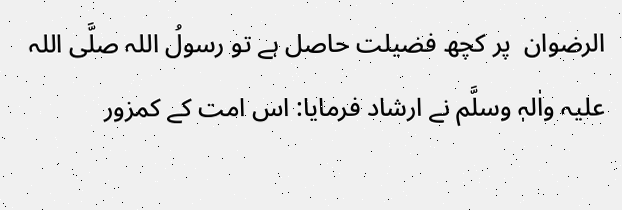الرضوان  پر کچھ فضیلت حاصل ہے تو رسولُ اللہ صلَّی اللہ علیہ واٰلہٖ وسلَّم نے ارشاد فرمایا: اس امت کے کمزور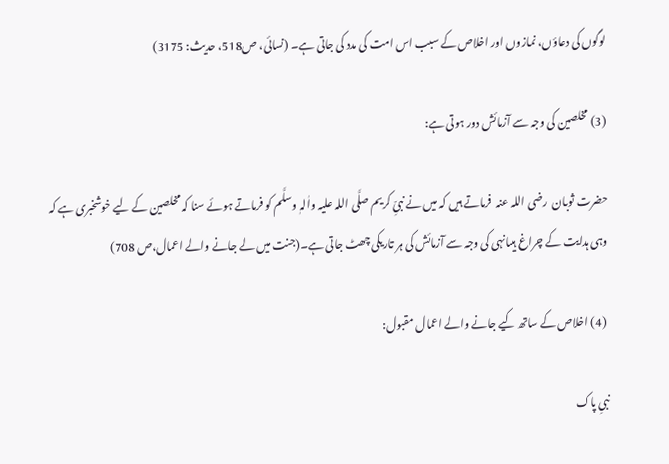لوگوں کی دعاؤں، نمازوں اور اخلاص کے سبب اس امت کی مدد کی جاتی ہے۔ (نسائی، ص518، حدیث: 3175)

(3) مخلصین کی وجہ سے آزمائش دور ہوتی ہے:

حضرت ثوبان  رضی اللہ عنہ  فرماتے ہیں کہ میں نے نبیِّ کریم صلَّی اللہ علیہ واٰلہٖ وسلَّم کو فرماتے ہوئے سنا کہ مخلصین کے لیے خوشخبری ہے کہ وہی ہدایت کے چراغ ہیںانہی کی وجہ سے آزمائش کی ہر تاریکی چھٹ جاتی ہے۔(جنت میں لے جانے والے اعمال،ص 708)

 (4) اخلاص کے ساتھ کیے جانے والے اعمال مقبول:

نبیِ پاک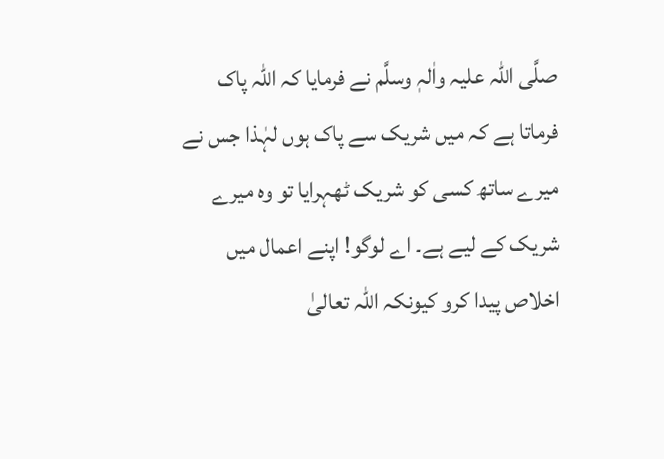صلَّی اللہ علیہ واٰلہٖ وسلَّم نے فرمایا کہ اللہ پاک فرماتا ہے کہ میں شریک سے پاک ہوں لہٰذا جس نے میرے ساتھ کسی کو شریک ٹھہرایا تو وہ میرے شریک کے لیے ہے۔ اے لوگو! اپنے اعمال میں اخلاص پیدا کرو کیونکہ اللہ تعالیٰ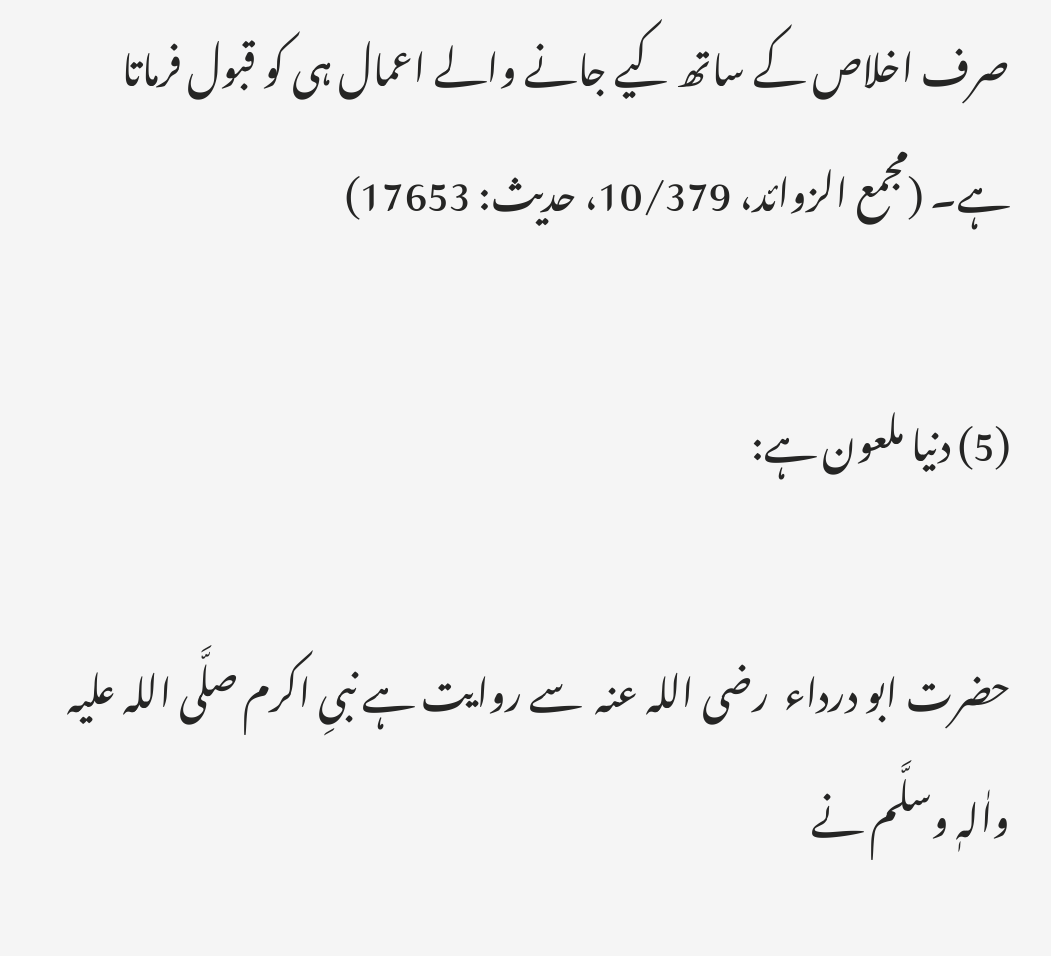صرف اخلاص کے ساتھ کیے جانے والے اعمال ہی کو قبول فرماتا ہے۔ (مجمع الزوائد، 10/379، حدیث: 17653)

(5) دنیا ملعون ہے:

حضرت ابو درداء  رضی اللہ عنہ  سے روایت ہے نبیِ اکرم صلَّی اللہ علیہ واٰلہٖ وسلَّم نے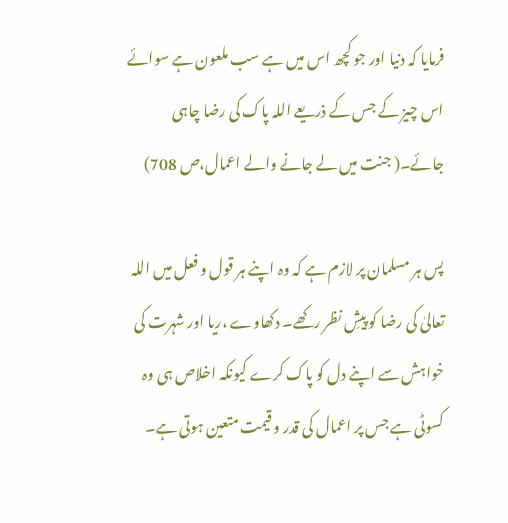فرمایا کہ دنیا اور جو کچھ اس میں ہے سب ملعون ہے سوائے اس چیز کے جس کے ذریعے اللہ پاک کی رضا چاہی جائے۔( جنت میں لے جانے والے اعمال،ص 708)

پس ہر مسلمان پر لازم ہے کہ وہ اپنے ہر قول و فعل میں اللہ تعالیٰ کی رضا کو پیشِ نظر رکھے۔ دکھاوے ،ریا اور شہرت کی خواہش سے اپنے دل کو پاک کرے کیونکہ اخلاص ہی وہ کسوٹی ہے جس پر اعمال کی قدر و قیمت متعین ہوتی ہے۔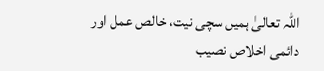اللہ تعالیٰ ہمیں سچی نیت، خالص عمل اور دائمی اخلاص نصیب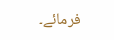فرمائے۔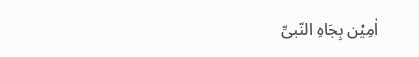اٰمِیْن بِجَاہِ النّبیِّ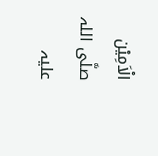الْاَمِیْن صلَّی اللہ علیہ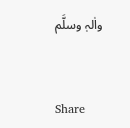واٰلہٖ وسلَّم


Share